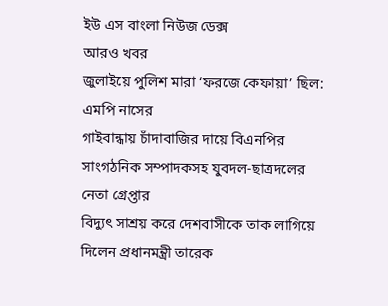ইউ এস বাংলা নিউজ ডেক্স
আরও খবর
জুলাইয়ে পুলিশ মারা ‘ফরজে কেফায়া’ ছিল: এমপি নাসের
গাইবান্ধায় চাঁদাবাজির দায়ে বিএনপির সাংগঠনিক সম্পাদকসহ যুবদল-ছাত্রদলের নেতা গ্রেপ্তার
বিদ্যুৎ সাশ্রয় করে দেশবাসীকে তাক লাগিয়ে দিলেন প্রধানমন্ত্রী তারেক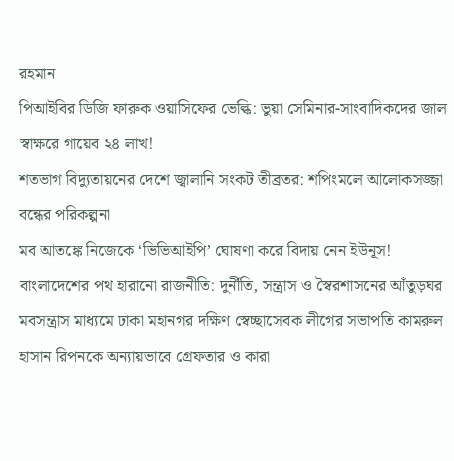রহমান
পিআইবির ডিজি ফারুক ওয়াসিফের ভেল্কি: ভুয়া সেমিনার-সাংবাদিকদের জাল স্বাক্ষরে গায়েব ২৪ লাখ!
শতভাগ বিদ্যুতায়নের দেশে জ্বালানি সংকট তীব্রতর: শপিংমলে আলোকসজ্জা বন্ধের পরিকল্পনা
মব আতঙ্কে নিজেকে ‘ভিভিআইপি’ ঘোষণা করে বিদায় নেন ইউনূস!
বাংলাদেশের পথ হারানো রাজনীতি: দুর্নীতি, সন্ত্রাস ও স্বৈরশাসনের আঁতুড়ঘর
মবসন্ত্রাস মাধ্যমে ঢাকা মহানগর দক্ষিণ স্বেচ্ছাসেবক লীগের সভাপতি কামরুল হাসান রিপনকে অন্যায়ভাবে গ্রেফতার ও কারা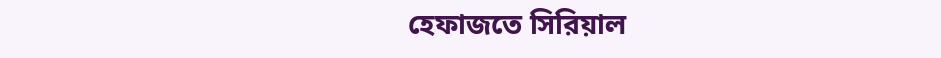হেফাজতে সিরিয়াল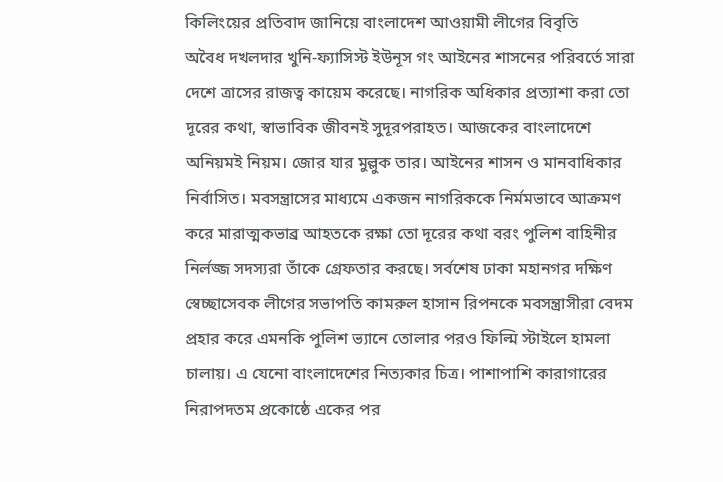কিলিংয়ের প্রতিবাদ জানিয়ে বাংলাদেশ আওয়ামী লীগের বিবৃতি
অবৈধ দখলদার খুনি-ফ্যাসিস্ট ইউনূস গং আইনের শাসনের পরিবর্তে সারা দেশে ত্রাসের রাজত্ব কায়েম করেছে। নাগরিক অধিকার প্রত্যাশা করা তো দূরের কথা, স্বাভাবিক জীবনই সুদূরপরাহত। আজকের বাংলাদেশে অনিয়মই নিয়ম। জোর যার মুল্লুক তার। আইনের শাসন ও মানবাধিকার নির্বাসিত। মবসন্ত্রাসের মাধ্যমে একজন নাগরিককে নির্মমভাবে আক্রমণ করে মারাত্মকভাব্র আহতকে রক্ষা তো দূরের কথা বরং পুলিশ বাহিনীর নির্লজ্জ সদস্যরা তাঁকে গ্রেফতার করছে। সর্বশেষ ঢাকা মহানগর দক্ষিণ স্বেচ্ছাসেবক লীগের সভাপতি কামরুল হাসান রিপনকে মবসন্ত্রাসীরা বেদম প্রহার করে এমনকি পুলিশ ভ্যানে তোলার পরও ফিল্মি স্টাইলে হামলা চালায়। এ যেনো বাংলাদেশের নিত্যকার চিত্র। পাশাপাশি কারাগারের নিরাপদতম প্রকোষ্ঠে একের পর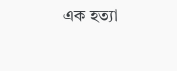এক হত্যা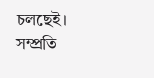চলছেই। সম্প্রতি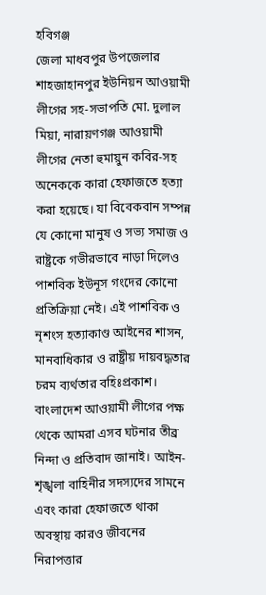হবিগঞ্জ
জেলা মাধবপুর উপজেলার শাহজাহানপুর ইউনিয়ন আওয়ামী লীগের সহ-সভাপতি মো. দুলাল মিয়া, নারায়ণগঞ্জ আওয়ামী লীগের নেতা হুমায়ুন কবির-সহ অনেককে কারা হেফাজতে হত্যা করা হয়েছে। যা বিবেকবান সম্পন্ন যে কোনো মানুষ ও সভ্য সমাজ ও রাষ্ট্রকে গভীরভাবে নাড়া দিলেও পাশবিক ইউনূস গংদের কোনো প্রতিক্রিয়া নেই। এই পাশবিক ও নৃশংস হত্যাকাণ্ড আইনের শাসন, মানবাধিকার ও রাষ্ট্রীয় দায়বদ্ধতার চরম ব্যর্থতার বহিঃপ্রকাশ। বাংলাদেশ আওয়ামী লীগের পক্ষ থেকে আমরা এসব ঘটনার তীব্র নিন্দা ও প্রতিবাদ জানাই। আইন-শৃঙ্খলা বাহিনীর সদস্যদের সামনে এবং কারা হেফাজতে থাকা অবস্থায় কারও জীবনের নিরাপত্তার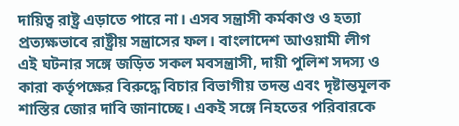দায়িত্ব রাষ্ট্র এড়াতে পারে না। এসব সন্ত্রাসী কর্মকাণ্ড ও হত্যা প্রত্যক্ষভাবে রাষ্ট্রীয় সন্ত্রাসের ফল। বাংলাদেশ আওয়ামী লীগ
এই ঘটনার সঙ্গে জড়িত সকল মবসন্ত্রাসী, দায়ী পুলিশ সদস্য ও কারা কর্তৃপক্ষের বিরুদ্ধে বিচার বিভাগীয় তদন্ত এবং দৃষ্টান্তমূলক শাস্তির জোর দাবি জানাচ্ছে। একই সঙ্গে নিহতের পরিবারকে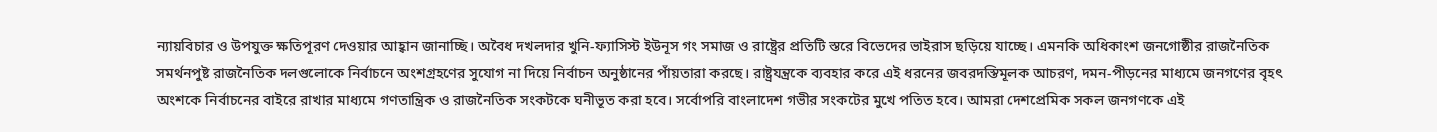ন্যায়বিচার ও উপযুক্ত ক্ষতিপূরণ দেওয়ার আহ্বান জানাচ্ছি। অবৈধ দখলদার খুনি-ফ্যাসিস্ট ইউনূস গং সমাজ ও রাষ্ট্রের প্রতিটি স্তরে বিভেদের ভাইরাস ছড়িয়ে যাচ্ছে। এমনকি অধিকাংশ জনগোষ্ঠীর রাজনৈতিক সমর্থনপুষ্ট রাজনৈতিক দলগুলোকে নির্বাচনে অংশগ্রহণের সুযোগ না দিয়ে নির্বাচন অনুষ্ঠানের পাঁয়তারা করছে। রাষ্ট্রযন্ত্রকে ব্যবহার করে এই ধরনের জবরদস্তিমূলক আচরণ, দমন-পীড়নের মাধ্যমে জনগণের বৃহৎ অংশকে নির্বাচনের বাইরে রাখার মাধ্যমে গণতান্ত্রিক ও রাজনৈতিক সংকটকে ঘনীভূত করা হবে। সর্বোপরি বাংলাদেশ গভীর সংকটের মুখে পতিত হবে। আমরা দেশপ্রেমিক সকল জনগণকে এই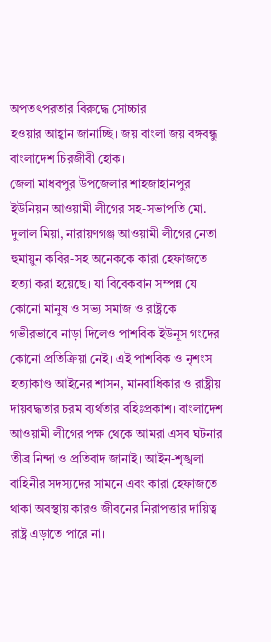অপতৎপরতার বিরুদ্ধে সোচ্চার
হওয়ার আহ্বান জানাচ্ছি। জয় বাংলা জয় বঙ্গবন্ধু বাংলাদেশ চিরজীবী হোক।
জেলা মাধবপুর উপজেলার শাহজাহানপুর ইউনিয়ন আওয়ামী লীগের সহ-সভাপতি মো. দুলাল মিয়া, নারায়ণগঞ্জ আওয়ামী লীগের নেতা হুমায়ুন কবির-সহ অনেককে কারা হেফাজতে হত্যা করা হয়েছে। যা বিবেকবান সম্পন্ন যে কোনো মানুষ ও সভ্য সমাজ ও রাষ্ট্রকে গভীরভাবে নাড়া দিলেও পাশবিক ইউনূস গংদের কোনো প্রতিক্রিয়া নেই। এই পাশবিক ও নৃশংস হত্যাকাণ্ড আইনের শাসন, মানবাধিকার ও রাষ্ট্রীয় দায়বদ্ধতার চরম ব্যর্থতার বহিঃপ্রকাশ। বাংলাদেশ আওয়ামী লীগের পক্ষ থেকে আমরা এসব ঘটনার তীব্র নিন্দা ও প্রতিবাদ জানাই। আইন-শৃঙ্খলা বাহিনীর সদস্যদের সামনে এবং কারা হেফাজতে থাকা অবস্থায় কারও জীবনের নিরাপত্তার দায়িত্ব রাষ্ট্র এড়াতে পারে না।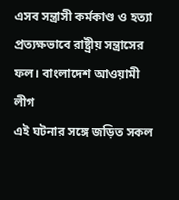এসব সন্ত্রাসী কর্মকাণ্ড ও হত্যা প্রত্যক্ষভাবে রাষ্ট্রীয় সন্ত্রাসের ফল। বাংলাদেশ আওয়ামী লীগ
এই ঘটনার সঙ্গে জড়িত সকল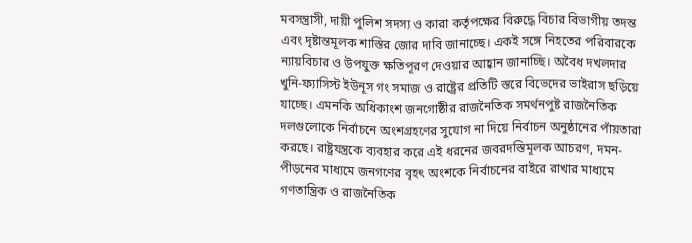মবসন্ত্রাসী, দায়ী পুলিশ সদস্য ও কারা কর্তৃপক্ষের বিরুদ্ধে বিচার বিভাগীয় তদন্ত এবং দৃষ্টান্তমূলক শাস্তির জোর দাবি জানাচ্ছে। একই সঙ্গে নিহতের পরিবারকে ন্যায়বিচার ও উপযুক্ত ক্ষতিপূরণ দেওয়ার আহ্বান জানাচ্ছি। অবৈধ দখলদার খুনি-ফ্যাসিস্ট ইউনূস গং সমাজ ও রাষ্ট্রের প্রতিটি স্তরে বিভেদের ভাইরাস ছড়িয়ে যাচ্ছে। এমনকি অধিকাংশ জনগোষ্ঠীর রাজনৈতিক সমর্থনপুষ্ট রাজনৈতিক দলগুলোকে নির্বাচনে অংশগ্রহণের সুযোগ না দিয়ে নির্বাচন অনুষ্ঠানের পাঁয়তারা করছে। রাষ্ট্রযন্ত্রকে ব্যবহার করে এই ধরনের জবরদস্তিমূলক আচরণ, দমন-পীড়নের মাধ্যমে জনগণের বৃহৎ অংশকে নির্বাচনের বাইরে রাখার মাধ্যমে গণতান্ত্রিক ও রাজনৈতিক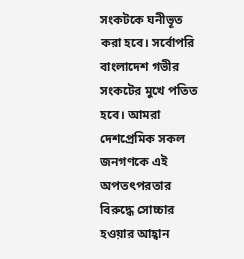সংকটকে ঘনীভূত করা হবে। সর্বোপরি বাংলাদেশ গভীর সংকটের মুখে পতিত হবে। আমরা দেশপ্রেমিক সকল জনগণকে এই অপতৎপরতার বিরুদ্ধে সোচ্চার
হওয়ার আহ্বান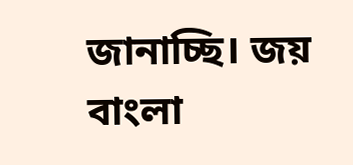জানাচ্ছি। জয় বাংলা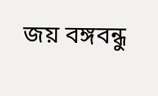জয় বঙ্গবন্ধু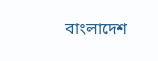বাংলাদেশ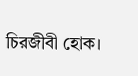চিরজীবী হোক।